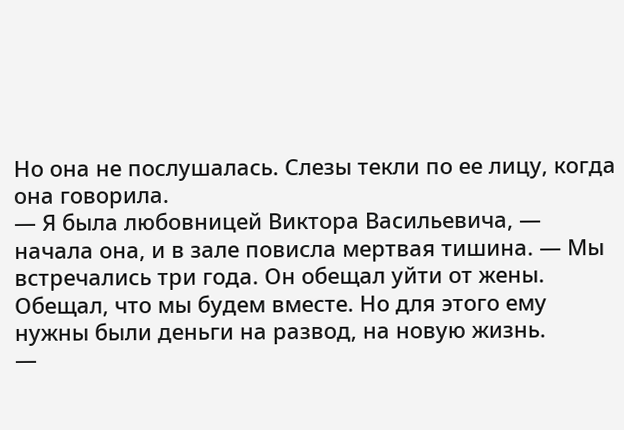Но она не послушалась. Слезы текли по ее лицу, когда она говорила.
— Я была любовницей Виктора Васильевича, — начала она, и в зале повисла мертвая тишина. — Мы встречались три года. Он обещал уйти от жены. Обещал, что мы будем вместе. Но для этого ему нужны были деньги на развод, на новую жизнь.
—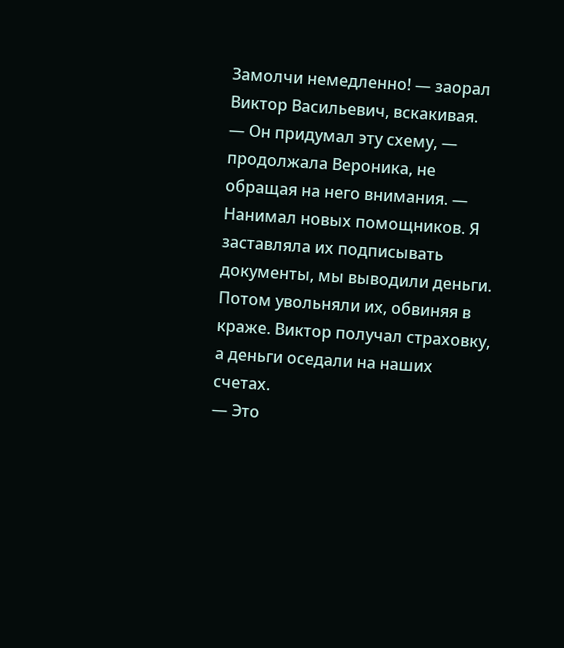Замолчи немедленно! — заорал Виктор Васильевич, вскакивая.
— Он придумал эту схему, — продолжала Вероника, не обращая на него внимания. — Нанимал новых помощников. Я заставляла их подписывать документы, мы выводили деньги. Потом увольняли их, обвиняя в краже. Виктор получал страховку, а деньги оседали на наших счетах.
— Это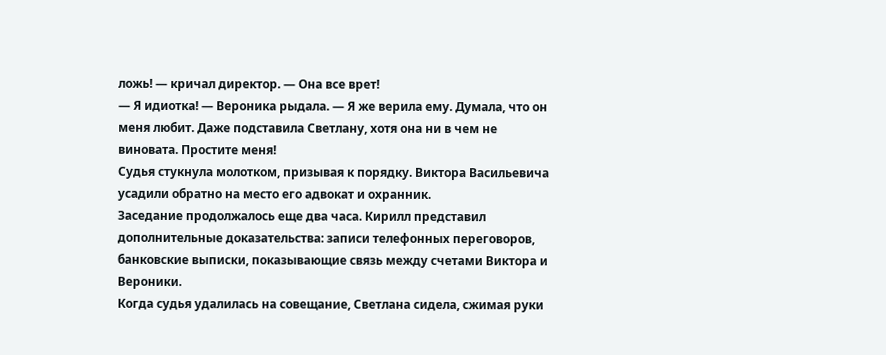ложь! — кричал директор. — Она все врет!
— Я идиотка! — Вероника рыдала. — Я же верила ему. Думала, что он меня любит. Даже подставила Светлану, хотя она ни в чем не виновата. Простите меня!
Судья стукнула молотком, призывая к порядку. Виктора Васильевича усадили обратно на место его адвокат и охранник.
Заседание продолжалось еще два часа. Кирилл представил дополнительные доказательства: записи телефонных переговоров, банковские выписки, показывающие связь между счетами Виктора и Вероники.
Когда судья удалилась на совещание, Светлана сидела, сжимая руки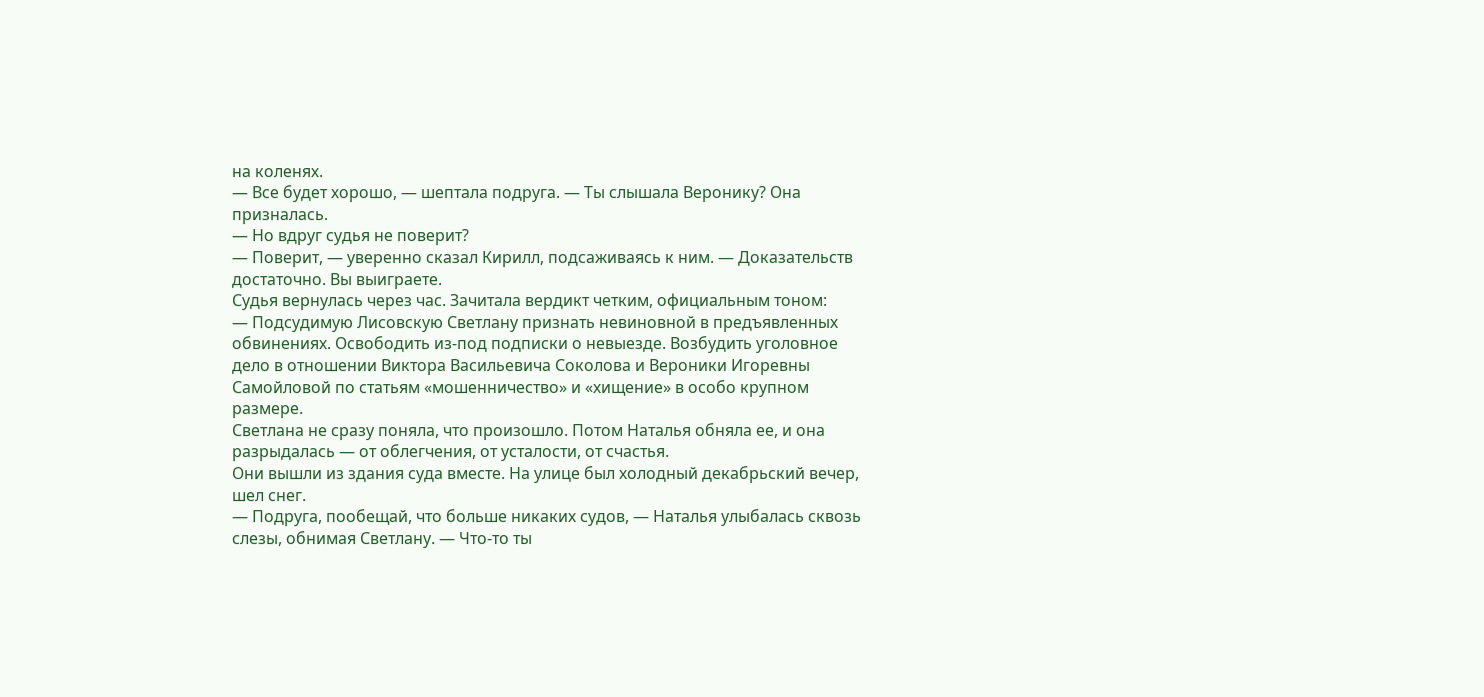на коленях.
— Все будет хорошо, — шептала подруга. — Ты слышала Веронику? Она призналась.
— Но вдруг судья не поверит?
— Поверит, — уверенно сказал Кирилл, подсаживаясь к ним. — Доказательств достаточно. Вы выиграете.
Судья вернулась через час. Зачитала вердикт четким, официальным тоном:
— Подсудимую Лисовскую Светлану признать невиновной в предъявленных обвинениях. Освободить из-под подписки о невыезде. Возбудить уголовное дело в отношении Виктора Васильевича Соколова и Вероники Игоревны Самойловой по статьям «мошенничество» и «хищение» в особо крупном размере.
Светлана не сразу поняла, что произошло. Потом Наталья обняла ее, и она разрыдалась — от облегчения, от усталости, от счастья.
Они вышли из здания суда вместе. На улице был холодный декабрьский вечер, шел снег.
— Подруга, пообещай, что больше никаких судов, — Наталья улыбалась сквозь слезы, обнимая Светлану. — Что-то ты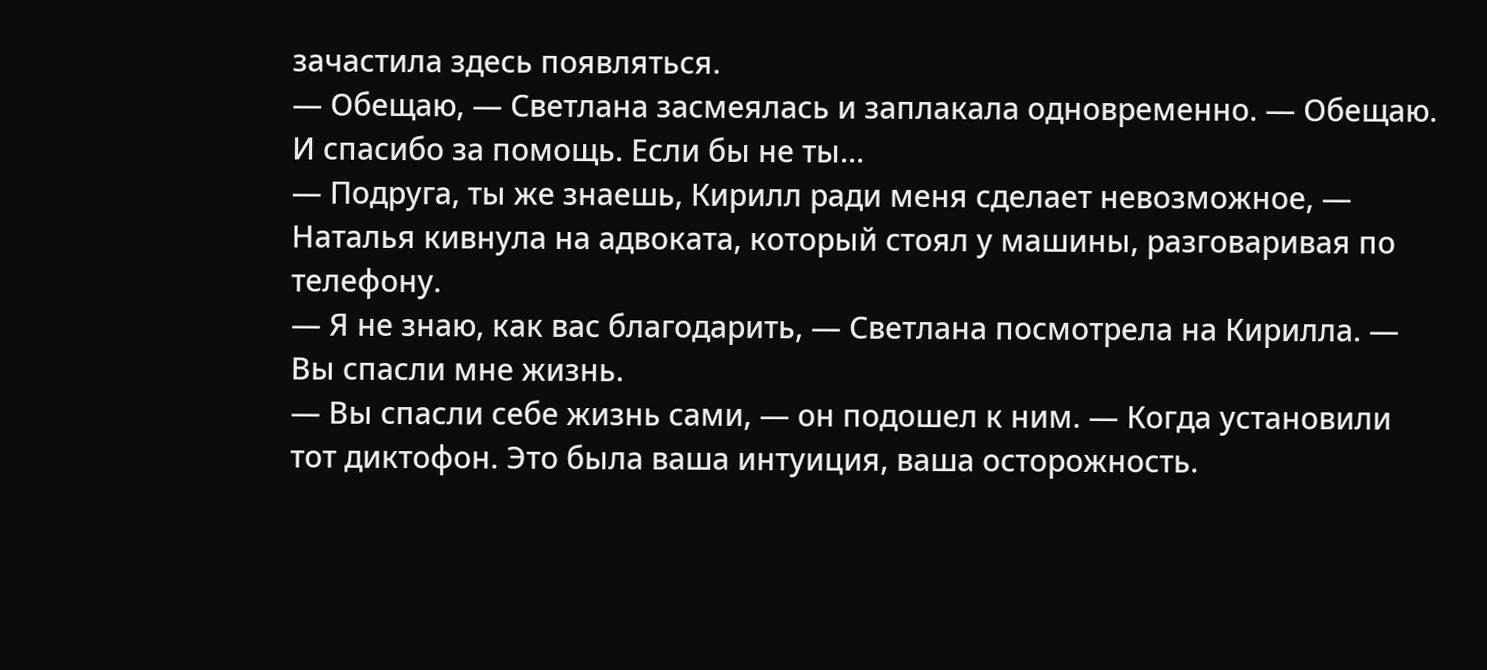зачастила здесь появляться.
— Обещаю, — Светлана засмеялась и заплакала одновременно. — Обещаю. И спасибо за помощь. Если бы не ты…
— Подруга, ты же знаешь, Кирилл ради меня сделает невозможное, — Наталья кивнула на адвоката, который стоял у машины, разговаривая по телефону.
— Я не знаю, как вас благодарить, — Светлана посмотрела на Кирилла. — Вы спасли мне жизнь.
— Вы спасли себе жизнь сами, — он подошел к ним. — Когда установили тот диктофон. Это была ваша интуиция, ваша осторожность.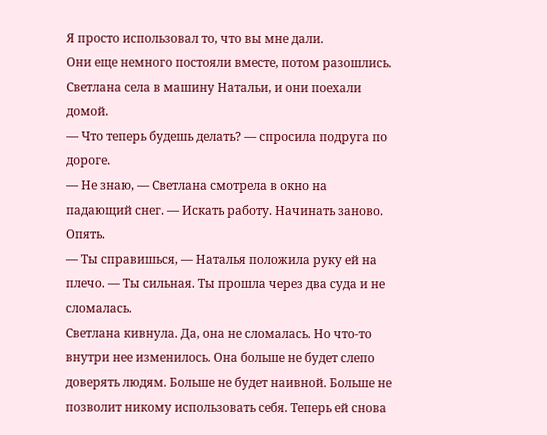Я просто использовал то, что вы мне дали.
Они еще немного постояли вместе, потом разошлись. Светлана села в машину Натальи, и они поехали домой.
— Что теперь будешь делать? — спросила подруга по дороге.
— Не знаю, — Светлана смотрела в окно на падающий снег. — Искать работу. Начинать заново. Опять.
— Ты справишься, — Наталья положила руку ей на плечо. — Ты сильная. Ты прошла через два суда и не сломалась.
Светлана кивнула. Да, она не сломалась. Но что-то внутри нее изменилось. Она больше не будет слепо доверять людям. Больше не будет наивной. Больше не позволит никому использовать себя. Теперь ей снова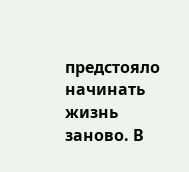предстояло начинать жизнь заново. В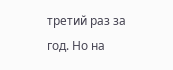третий раз за год. Но на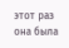этот раз она была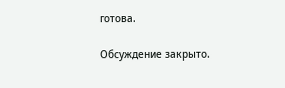готова.

Обсуждение закрыто.